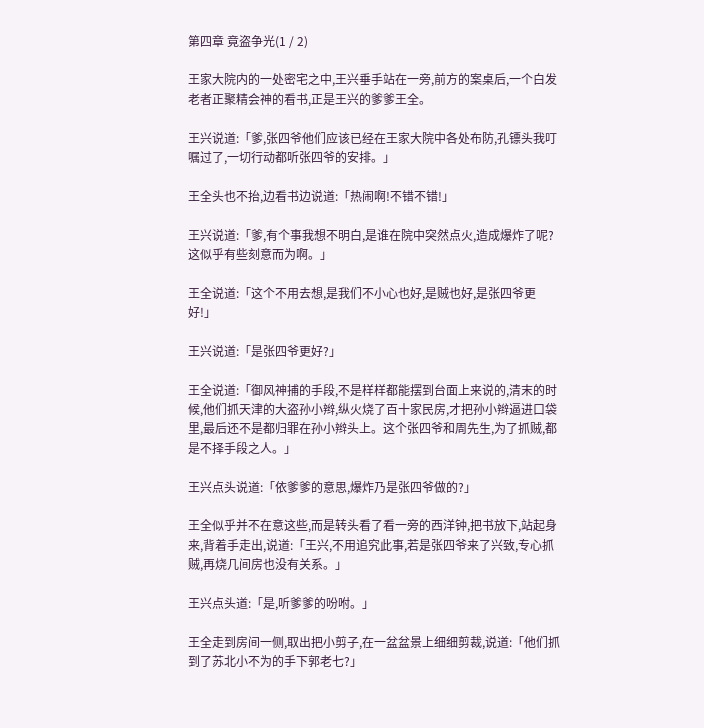第四章 竟盗争光(1 / 2)

王家大院内的一处密宅之中,王兴垂手站在一旁,前方的案桌后,一个白发老者正聚精会神的看书,正是王兴的爹爹王全。

王兴说道:「爹,张四爷他们应该已经在王家大院中各处布防,孔镖头我叮嘱过了,一切行动都听张四爷的安排。」

王全头也不抬,边看书边说道:「热闹啊!不错不错!」

王兴说道:「爹,有个事我想不明白,是谁在院中突然点火,造成爆炸了呢?这似乎有些刻意而为啊。」

王全说道:「这个不用去想,是我们不小心也好,是贼也好,是张四爷更好!」

王兴说道:「是张四爷更好?」

王全说道:「御风神捕的手段,不是样样都能摆到台面上来说的,清末的时候,他们抓天津的大盗孙小辫,纵火烧了百十家民房,才把孙小辫逼进口袋里,最后还不是都归罪在孙小辫头上。这个张四爷和周先生,为了抓贼,都是不择手段之人。」

王兴点头说道:「依爹爹的意思,爆炸乃是张四爷做的?」

王全似乎并不在意这些,而是转头看了看一旁的西洋钟,把书放下,站起身来,背着手走出,说道:「王兴,不用追究此事,若是张四爷来了兴致,专心抓贼,再烧几间房也没有关系。」

王兴点头道:「是,听爹爹的吩咐。」

王全走到房间一侧,取出把小剪子,在一盆盆景上细细剪裁,说道:「他们抓到了苏北小不为的手下郭老七?」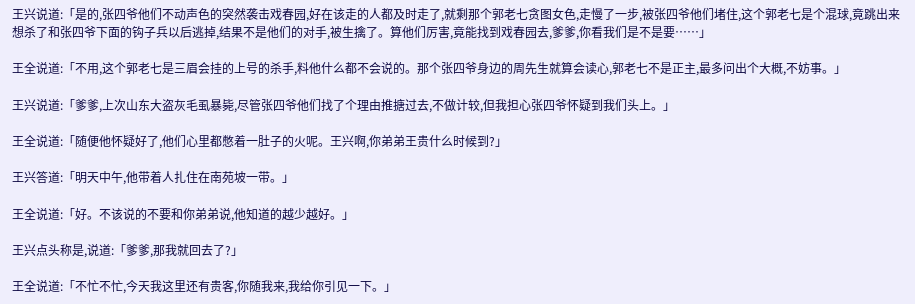王兴说道:「是的,张四爷他们不动声色的突然袭击戏春园,好在该走的人都及时走了,就剩那个郭老七贪图女色,走慢了一步,被张四爷他们堵住,这个郭老七是个混球,竟跳出来想杀了和张四爷下面的钩子兵以后逃掉,结果不是他们的对手,被生擒了。算他们厉害,竟能找到戏春园去,爹爹,你看我们是不是要……」

王全说道:「不用,这个郭老七是三眉会挂的上号的杀手,料他什么都不会说的。那个张四爷身边的周先生就算会读心,郭老七不是正主,最多问出个大概,不妨事。」

王兴说道:「爹爹,上次山东大盗灰毛虱暴毙,尽管张四爷他们找了个理由推搪过去,不做计较,但我担心张四爷怀疑到我们头上。」

王全说道:「随便他怀疑好了,他们心里都憋着一肚子的火呢。王兴啊,你弟弟王贵什么时候到?」

王兴答道:「明天中午,他带着人扎住在南苑坡一带。」

王全说道:「好。不该说的不要和你弟弟说,他知道的越少越好。」

王兴点头称是,说道:「爹爹,那我就回去了?」

王全说道:「不忙不忙,今天我这里还有贵客,你随我来,我给你引见一下。」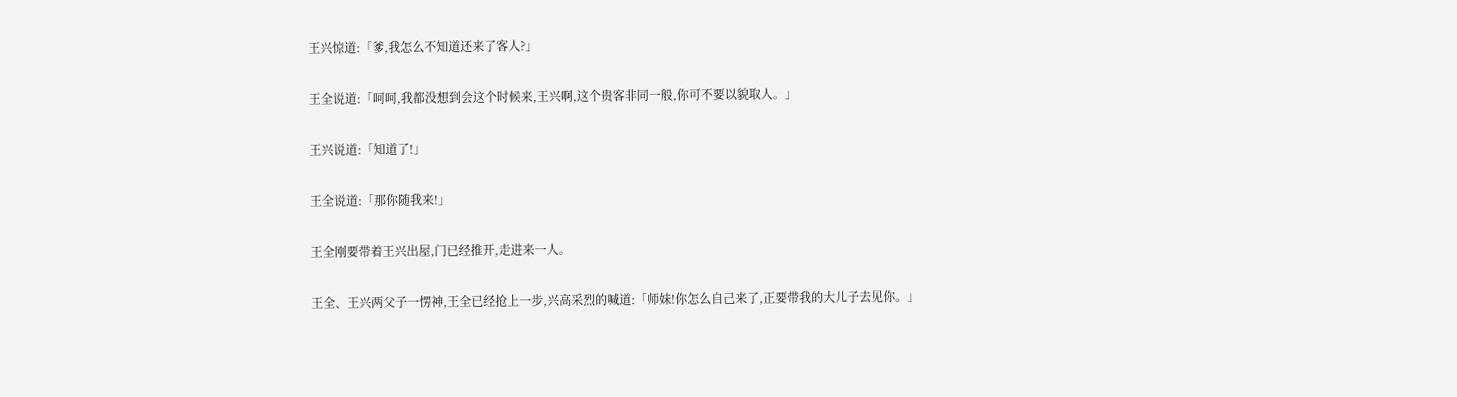王兴惊道:「爹,我怎么不知道还来了客人?」

王全说道:「呵呵,我都没想到会这个时候来,王兴啊,这个贵客非同一般,你可不要以貌取人。」

王兴说道:「知道了!」

王全说道:「那你随我来!」

王全刚要带着王兴出屋,门已经推开,走进来一人。

王全、王兴两父子一愣神,王全已经抢上一步,兴高采烈的喊道:「师妹!你怎么自己来了,正要带我的大儿子去见你。」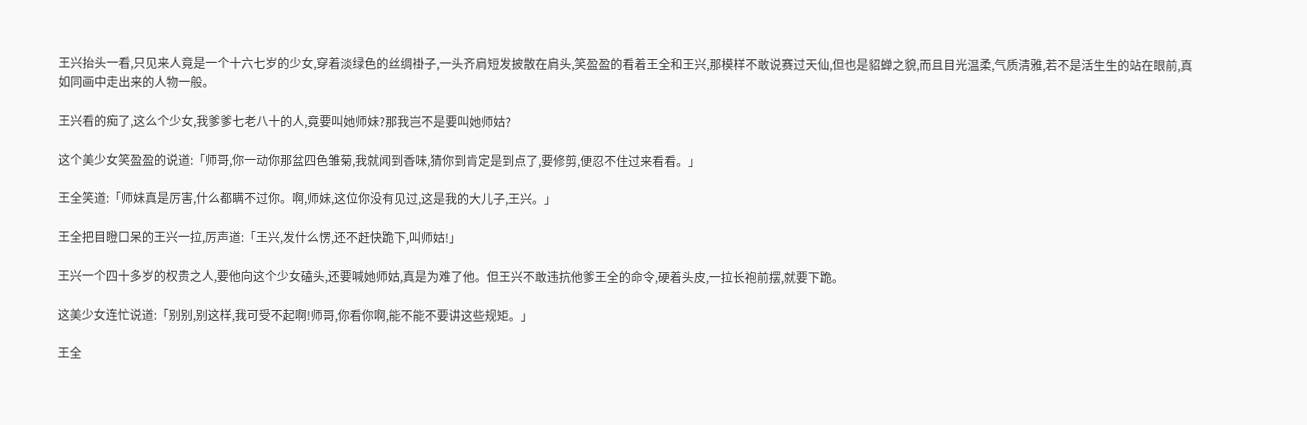王兴抬头一看,只见来人竟是一个十六七岁的少女,穿着淡绿色的丝绸褂子,一头齐肩短发披散在肩头,笑盈盈的看着王全和王兴,那模样不敢说赛过天仙,但也是貂蝉之貌,而且目光温柔,气质清雅,若不是活生生的站在眼前,真如同画中走出来的人物一般。

王兴看的痴了,这么个少女,我爹爹七老八十的人,竟要叫她师妹?那我岂不是要叫她师姑?

这个美少女笑盈盈的说道:「师哥,你一动你那盆四色雏菊,我就闻到香味,猜你到肯定是到点了,要修剪,便忍不住过来看看。」

王全笑道:「师妹真是厉害,什么都瞒不过你。啊,师妹,这位你没有见过,这是我的大儿子,王兴。」

王全把目瞪口呆的王兴一拉,厉声道:「王兴,发什么愣,还不赶快跪下,叫师姑!」

王兴一个四十多岁的权贵之人,要他向这个少女磕头,还要喊她师姑,真是为难了他。但王兴不敢违抗他爹王全的命令,硬着头皮,一拉长袍前摆,就要下跪。

这美少女连忙说道:「别别,别这样,我可受不起啊!师哥,你看你啊,能不能不要讲这些规矩。」

王全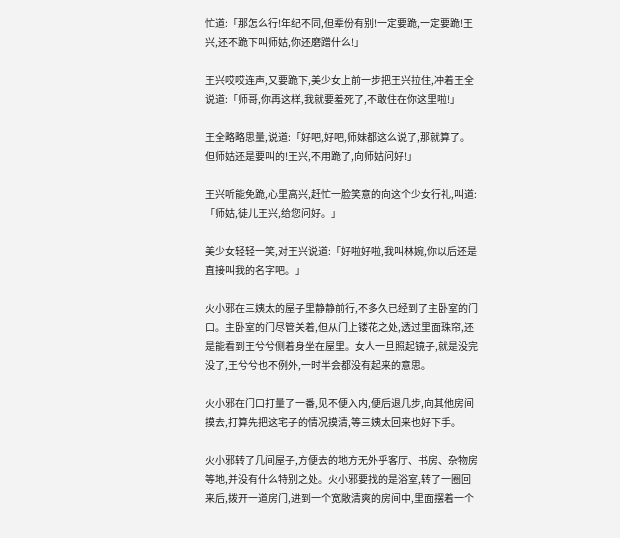忙道:「那怎么行!年纪不同,但辈份有别!一定要跪,一定要跪!王兴,还不跪下叫师姑,你还磨蹭什么!」

王兴哎哎连声,又要跪下,美少女上前一步把王兴拉住,冲着王全说道:「师哥,你再这样,我就要羞死了,不敢住在你这里啦!」

王全略略思量,说道:「好吧,好吧,师妹都这么说了,那就算了。但师姑还是要叫的!王兴,不用跪了,向师姑问好!」

王兴听能免跪,心里高兴,赶忙一脸笑意的向这个少女行礼,叫道:「师姑,徒儿王兴,给您问好。」

美少女轻轻一笑,对王兴说道:「好啦好啦,我叫林婉,你以后还是直接叫我的名字吧。」

火小邪在三姨太的屋子里静静前行,不多久已经到了主卧室的门口。主卧室的门尽管关着,但从门上镂花之处,透过里面珠帘,还是能看到王兮兮侧着身坐在屋里。女人一旦照起镜子,就是没完没了,王兮兮也不例外,一时半会都没有起来的意思。

火小邪在门口打量了一番,见不便入内,便后退几步,向其他房间摸去,打算先把这宅子的情况摸清,等三姨太回来也好下手。

火小邪转了几间屋子,方便去的地方无外乎客厅、书房、杂物房等地,并没有什么特别之处。火小邪要找的是浴室,转了一圈回来后,拨开一道房门,进到一个宽敞清爽的房间中,里面摆着一个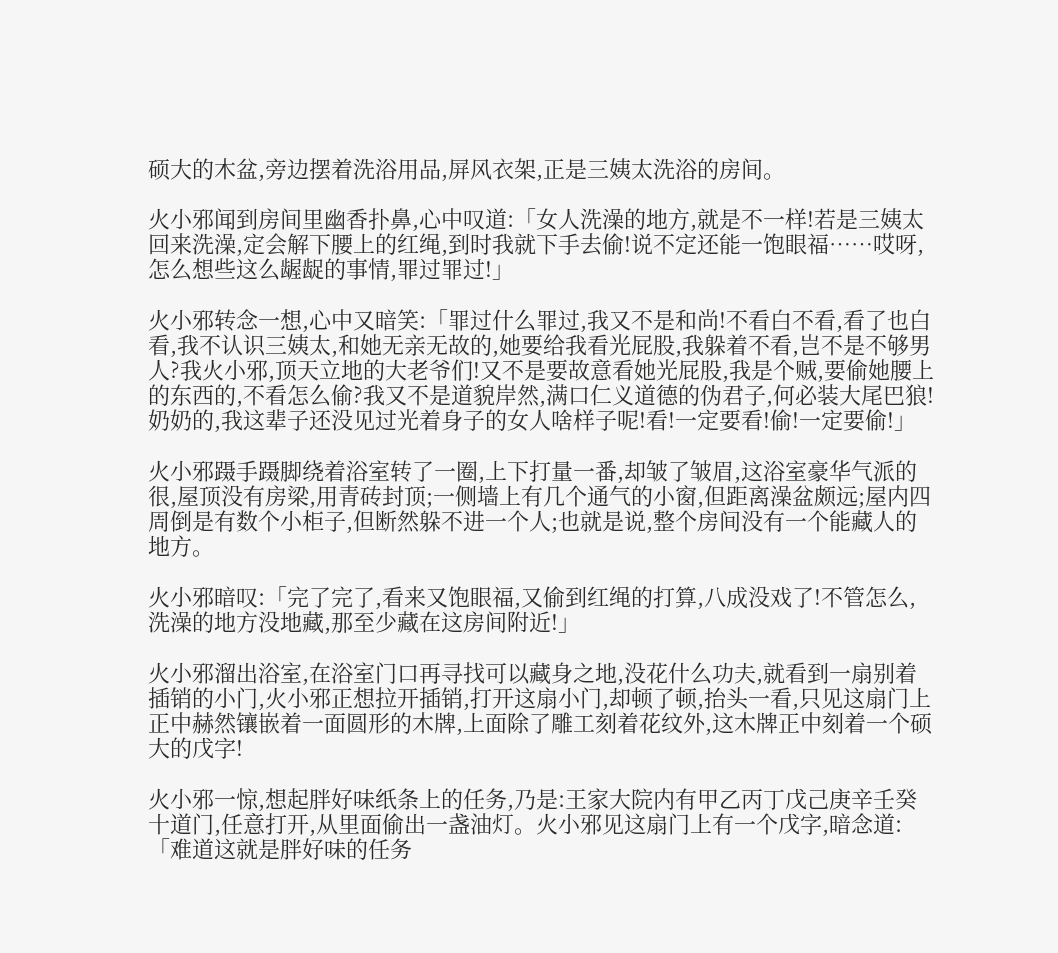硕大的木盆,旁边摆着洗浴用品,屏风衣架,正是三姨太洗浴的房间。

火小邪闻到房间里幽香扑鼻,心中叹道:「女人洗澡的地方,就是不一样!若是三姨太回来洗澡,定会解下腰上的红绳,到时我就下手去偷!说不定还能一饱眼福……哎呀,怎么想些这么龌龊的事情,罪过罪过!」

火小邪转念一想,心中又暗笑:「罪过什么罪过,我又不是和尚!不看白不看,看了也白看,我不认识三姨太,和她无亲无故的,她要给我看光屁股,我躲着不看,岂不是不够男人?我火小邪,顶天立地的大老爷们!又不是要故意看她光屁股,我是个贼,要偷她腰上的东西的,不看怎么偷?我又不是道貌岸然,满口仁义道德的伪君子,何必装大尾巴狼!奶奶的,我这辈子还没见过光着身子的女人啥样子呢!看!一定要看!偷!一定要偷!」

火小邪蹑手蹑脚绕着浴室转了一圈,上下打量一番,却皱了皱眉,这浴室豪华气派的很,屋顶没有房梁,用青砖封顶;一侧墙上有几个通气的小窗,但距离澡盆颇远;屋内四周倒是有数个小柜子,但断然躲不进一个人;也就是说,整个房间没有一个能藏人的地方。

火小邪暗叹:「完了完了,看来又饱眼福,又偷到红绳的打算,八成没戏了!不管怎么,洗澡的地方没地藏,那至少藏在这房间附近!」

火小邪溜出浴室,在浴室门口再寻找可以藏身之地,没花什么功夫,就看到一扇别着插销的小门,火小邪正想拉开插销,打开这扇小门,却顿了顿,抬头一看,只见这扇门上正中赫然镶嵌着一面圆形的木牌,上面除了雕工刻着花纹外,这木牌正中刻着一个硕大的戊字!

火小邪一惊,想起胖好味纸条上的任务,乃是:王家大院内有甲乙丙丁戊己庚辛壬癸十道门,任意打开,从里面偷出一盏油灯。火小邪见这扇门上有一个戊字,暗念道:「难道这就是胖好味的任务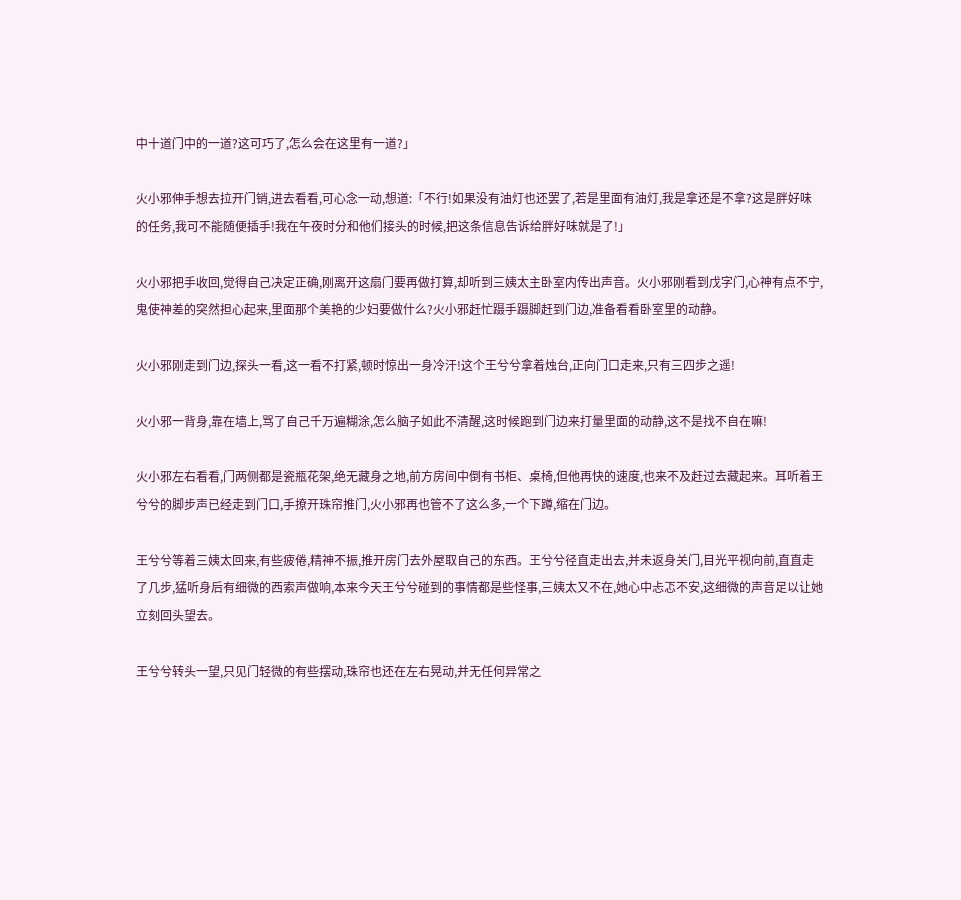中十道门中的一道?这可巧了,怎么会在这里有一道?」

火小邪伸手想去拉开门销,进去看看,可心念一动,想道:「不行!如果没有油灯也还罢了,若是里面有油灯,我是拿还是不拿?这是胖好味的任务,我可不能随便插手!我在午夜时分和他们接头的时候,把这条信息告诉给胖好味就是了!」

火小邪把手收回,觉得自己决定正确,刚离开这扇门要再做打算,却听到三姨太主卧室内传出声音。火小邪刚看到戊字门,心神有点不宁,鬼使神差的突然担心起来,里面那个美艳的少妇要做什么?火小邪赶忙蹑手蹑脚赶到门边,准备看看卧室里的动静。

火小邪刚走到门边,探头一看,这一看不打紧,顿时惊出一身冷汗!这个王兮兮拿着烛台,正向门口走来,只有三四步之遥!

火小邪一背身,靠在墙上,骂了自己千万遍糊涂,怎么脑子如此不清醒,这时候跑到门边来打量里面的动静,这不是找不自在嘛!

火小邪左右看看,门两侧都是瓷瓶花架,绝无藏身之地,前方房间中倒有书柜、桌椅,但他再快的速度,也来不及赶过去藏起来。耳听着王兮兮的脚步声已经走到门口,手撩开珠帘推门,火小邪再也管不了这么多,一个下蹲,缩在门边。

王兮兮等着三姨太回来,有些疲倦,精神不振,推开房门去外屋取自己的东西。王兮兮径直走出去,并未返身关门,目光平视向前,直直走了几步,猛听身后有细微的西索声做响,本来今天王兮兮碰到的事情都是些怪事,三姨太又不在,她心中忐忑不安,这细微的声音足以让她立刻回头望去。

王兮兮转头一望,只见门轻微的有些摆动,珠帘也还在左右晃动,并无任何异常之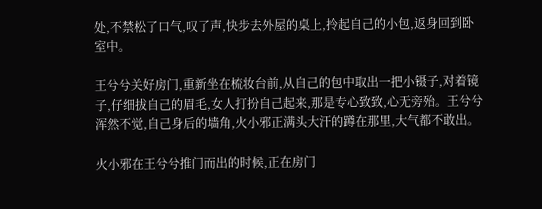处,不禁松了口气,叹了声,快步去外屋的桌上,拎起自己的小包,返身回到卧室中。

王兮兮关好房门,重新坐在梳妆台前,从自己的包中取出一把小镊子,对着镜子,仔细拔自己的眉毛,女人打扮自己起来,那是专心致致,心无旁殆。王兮兮浑然不觉,自己身后的墙角,火小邪正满头大汗的蹲在那里,大气都不敢出。

火小邪在王兮兮推门而出的时候,正在房门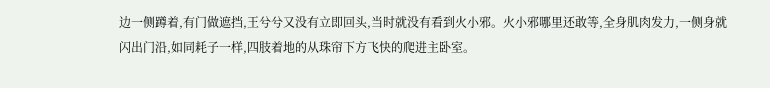边一侧蹲着,有门做遮挡,王兮兮又没有立即回头,当时就没有看到火小邪。火小邪哪里还敢等,全身肌肉发力,一侧身就闪出门沿,如同耗子一样,四肢着地的从珠帘下方飞快的爬进主卧室。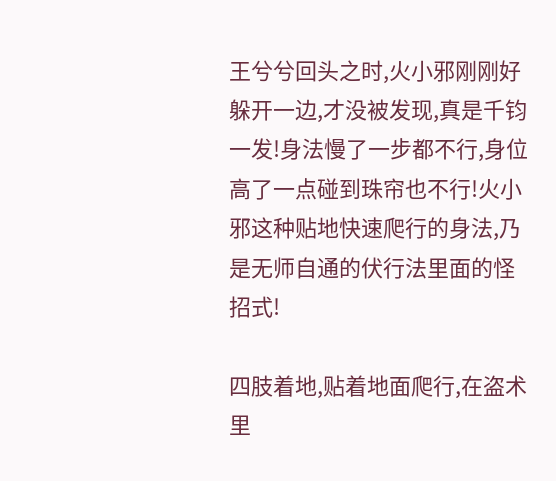王兮兮回头之时,火小邪刚刚好躲开一边,才没被发现,真是千钧一发!身法慢了一步都不行,身位高了一点碰到珠帘也不行!火小邪这种贴地快速爬行的身法,乃是无师自通的伏行法里面的怪招式!

四肢着地,贴着地面爬行,在盗术里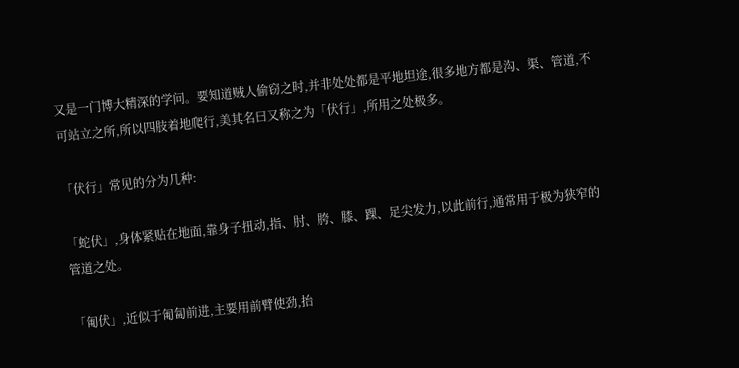又是一门博大精深的学问。要知道贼人偷窃之时,并非处处都是平地坦途,很多地方都是沟、渠、管道,不可站立之所,所以四肢着地爬行,美其名曰又称之为「伏行」,所用之处极多。

「伏行」常见的分为几种:

「蛇伏」,身体紧贴在地面,靠身子扭动,指、肘、胯、膝、踝、足尖发力,以此前行,通常用于极为狭窄的管道之处。

「匍伏」,近似于匍匐前进,主要用前臂使劲,抬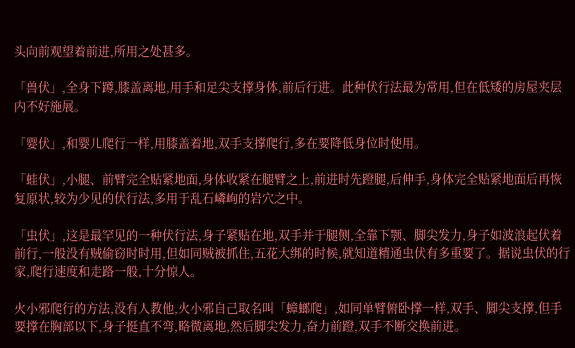头向前观望着前进,所用之处甚多。

「兽伏」,全身下蹲,膝盖离地,用手和足尖支撑身体,前后行进。此种伏行法最为常用,但在低矮的房屋夹层内不好施展。

「婴伏」,和婴儿爬行一样,用膝盖着地,双手支撑爬行,多在要降低身位时使用。

「蛙伏」,小腿、前臂完全贴紧地面,身体收紧在腿臂之上,前进时先蹬腿,后伸手,身体完全贴紧地面后再恢复原状,较为少见的伏行法,多用于乱石嶙峋的岩穴之中。

「虫伏」,这是最罕见的一种伏行法,身子紧贴在地,双手并于腿侧,全靠下颚、脚尖发力,身子如波浪起伏着前行,一般没有贼偷窃时时用,但如同贼被抓住,五花大绑的时候,就知道精通虫伏有多重要了。据说虫伏的行家,爬行速度和走路一般,十分惊人。

火小邪爬行的方法,没有人教他,火小邪自己取名叫「蟑螂爬」,如同单臂俯卧撑一样,双手、脚尖支撑,但手要撑在胸部以下,身子挺直不弯,略微离地,然后脚尖发力,奋力前蹬,双手不断交换前进。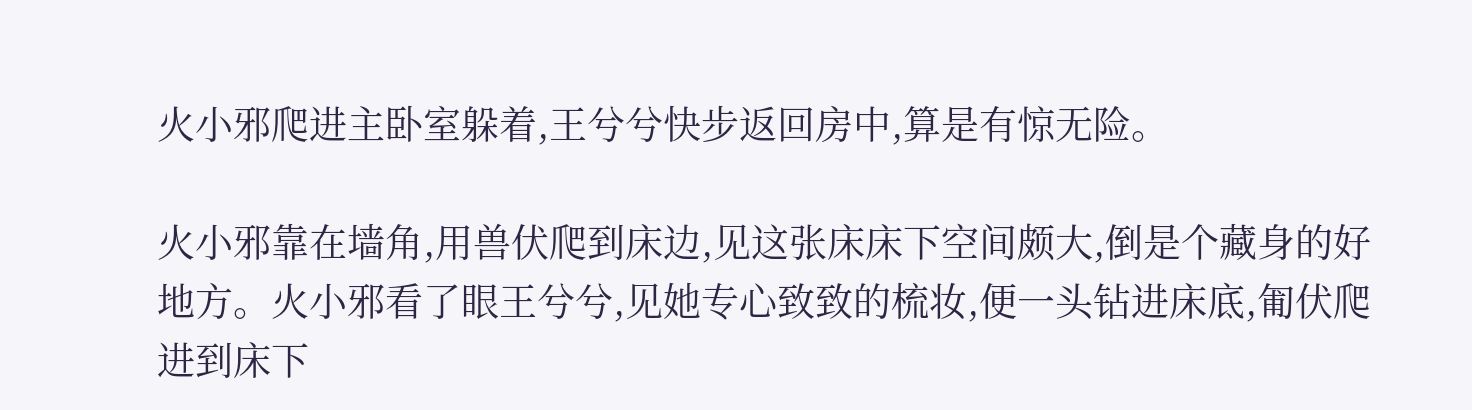火小邪爬进主卧室躲着,王兮兮快步返回房中,算是有惊无险。

火小邪靠在墙角,用兽伏爬到床边,见这张床床下空间颇大,倒是个藏身的好地方。火小邪看了眼王兮兮,见她专心致致的梳妆,便一头钻进床底,匍伏爬进到床下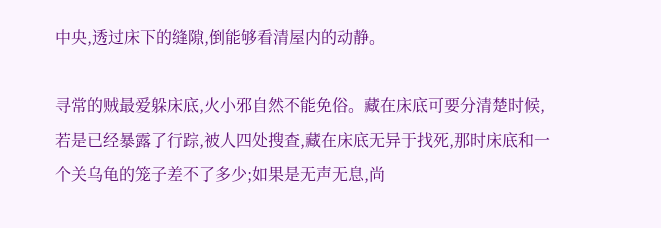中央,透过床下的缝隙,倒能够看清屋内的动静。

寻常的贼最爱躲床底,火小邪自然不能免俗。藏在床底可要分清楚时候,若是已经暴露了行踪,被人四处搜查,藏在床底无异于找死,那时床底和一个关乌龟的笼子差不了多少;如果是无声无息,尚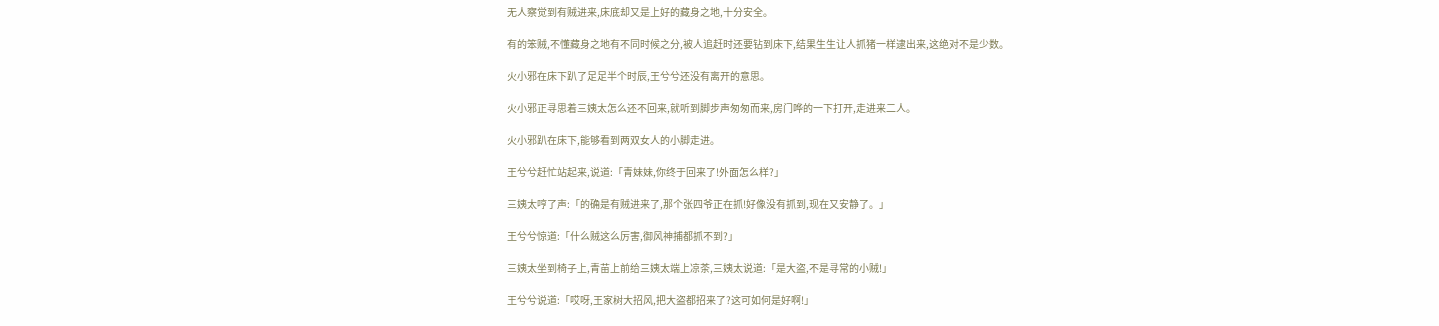无人察觉到有贼进来,床底却又是上好的藏身之地,十分安全。

有的笨贼,不懂藏身之地有不同时候之分,被人追赶时还要钻到床下,结果生生让人抓猪一样逮出来,这绝对不是少数。

火小邪在床下趴了足足半个时辰,王兮兮还没有离开的意思。

火小邪正寻思着三姨太怎么还不回来,就听到脚步声匆匆而来,房门哗的一下打开,走进来二人。

火小邪趴在床下,能够看到两双女人的小脚走进。

王兮兮赶忙站起来,说道:「青妹妹,你终于回来了!外面怎么样?」

三姨太哼了声:「的确是有贼进来了,那个张四爷正在抓!好像没有抓到,现在又安静了。」

王兮兮惊道:「什么贼这么厉害,御风神捕都抓不到?」

三姨太坐到椅子上,青苗上前给三姨太端上凉茶,三姨太说道:「是大盗,不是寻常的小贼!」

王兮兮说道:「哎呀,王家树大招风,把大盗都招来了?这可如何是好啊!」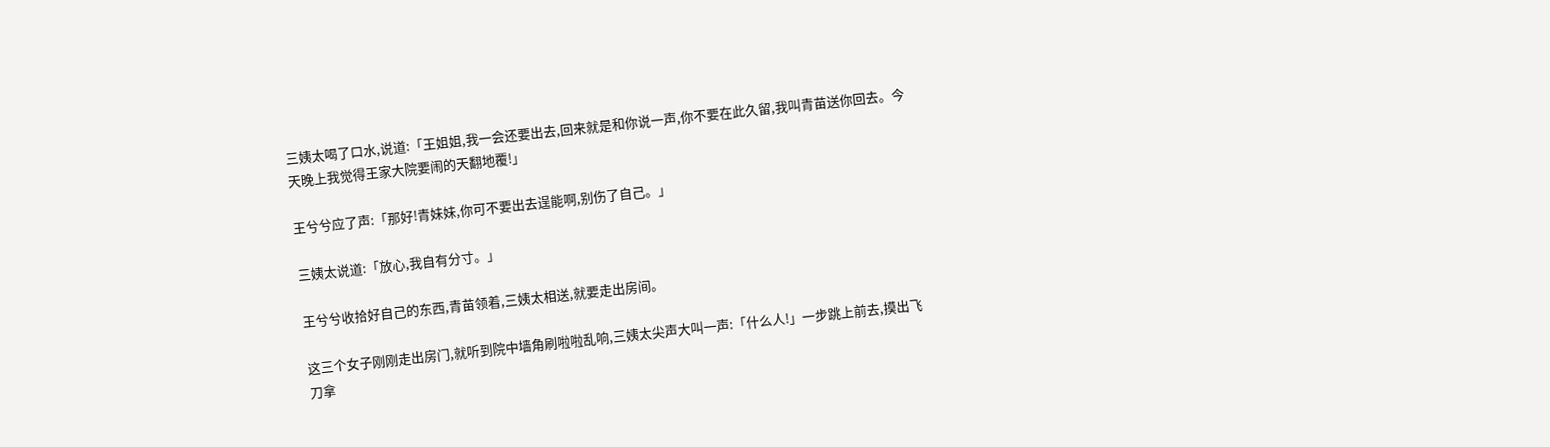三姨太喝了口水,说道:「王姐姐,我一会还要出去,回来就是和你说一声,你不要在此久留,我叫青苗送你回去。今天晚上我觉得王家大院要闹的天翻地覆!」

王兮兮应了声:「那好!青妹妹,你可不要出去逞能啊,别伤了自己。」

三姨太说道:「放心,我自有分寸。」

王兮兮收拾好自己的东西,青苗领着,三姨太相送,就要走出房间。

这三个女子刚刚走出房门,就听到院中墙角刷啦啦乱响,三姨太尖声大叫一声:「什么人!」一步跳上前去,摸出飞刀拿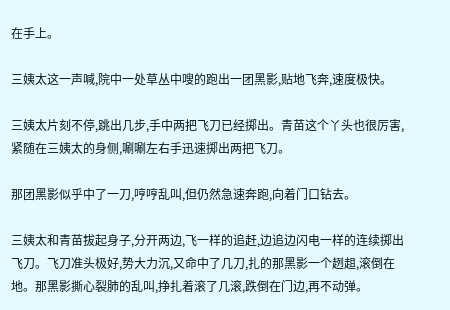在手上。

三姨太这一声喊,院中一处草丛中嗖的跑出一团黑影,贴地飞奔,速度极快。

三姨太片刻不停,跳出几步,手中两把飞刀已经掷出。青苗这个丫头也很厉害,紧随在三姨太的身侧,唰唰左右手迅速掷出两把飞刀。

那团黑影似乎中了一刀,哼哼乱叫,但仍然急速奔跑,向着门口钻去。

三姨太和青苗拔起身子,分开两边,飞一样的追赶,边追边闪电一样的连续掷出飞刀。飞刀准头极好,势大力沉,又命中了几刀,扎的那黑影一个趔趄,滚倒在地。那黑影撕心裂肺的乱叫,挣扎着滚了几滚,跌倒在门边,再不动弹。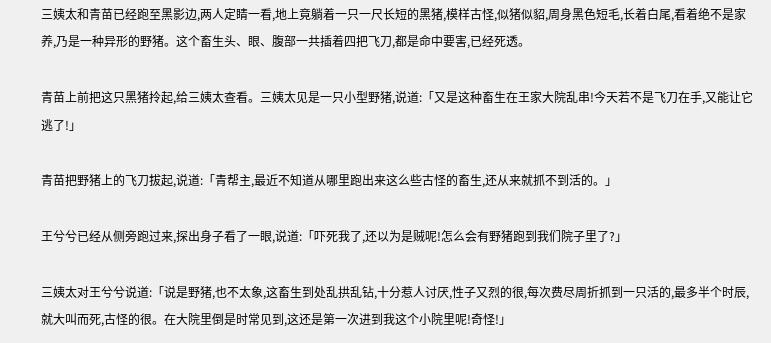三姨太和青苗已经跑至黑影边,两人定睛一看,地上竟躺着一只一尺长短的黑猪,模样古怪,似猪似貂,周身黑色短毛,长着白尾,看着绝不是家养,乃是一种异形的野猪。这个畜生头、眼、腹部一共插着四把飞刀,都是命中要害,已经死透。

青苗上前把这只黑猪拎起,给三姨太查看。三姨太见是一只小型野猪,说道:「又是这种畜生在王家大院乱串!今天若不是飞刀在手,又能让它逃了!」

青苗把野猪上的飞刀拔起,说道:「青帮主,最近不知道从哪里跑出来这么些古怪的畜生,还从来就抓不到活的。」

王兮兮已经从侧旁跑过来,探出身子看了一眼,说道:「吓死我了,还以为是贼呢!怎么会有野猪跑到我们院子里了?」

三姨太对王兮兮说道:「说是野猪,也不太象,这畜生到处乱拱乱钻,十分惹人讨厌,性子又烈的很,每次费尽周折抓到一只活的,最多半个时辰,就大叫而死,古怪的很。在大院里倒是时常见到,这还是第一次进到我这个小院里呢!奇怪!」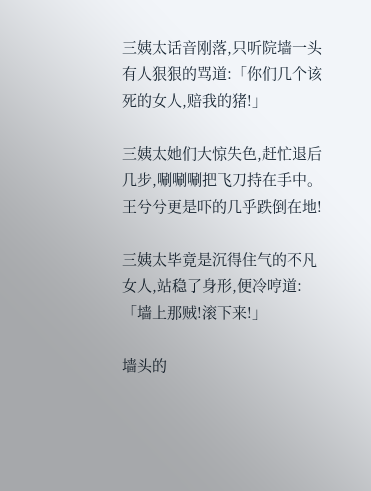三姨太话音刚落,只听院墙一头有人狠狠的骂道:「你们几个该死的女人,赔我的猪!」

三姨太她们大惊失色,赶忙退后几步,唰唰唰把飞刀持在手中。王兮兮更是吓的几乎跌倒在地!

三姨太毕竟是沉得住气的不凡女人,站稳了身形,便冷哼道:「墙上那贼!滚下来!」

墙头的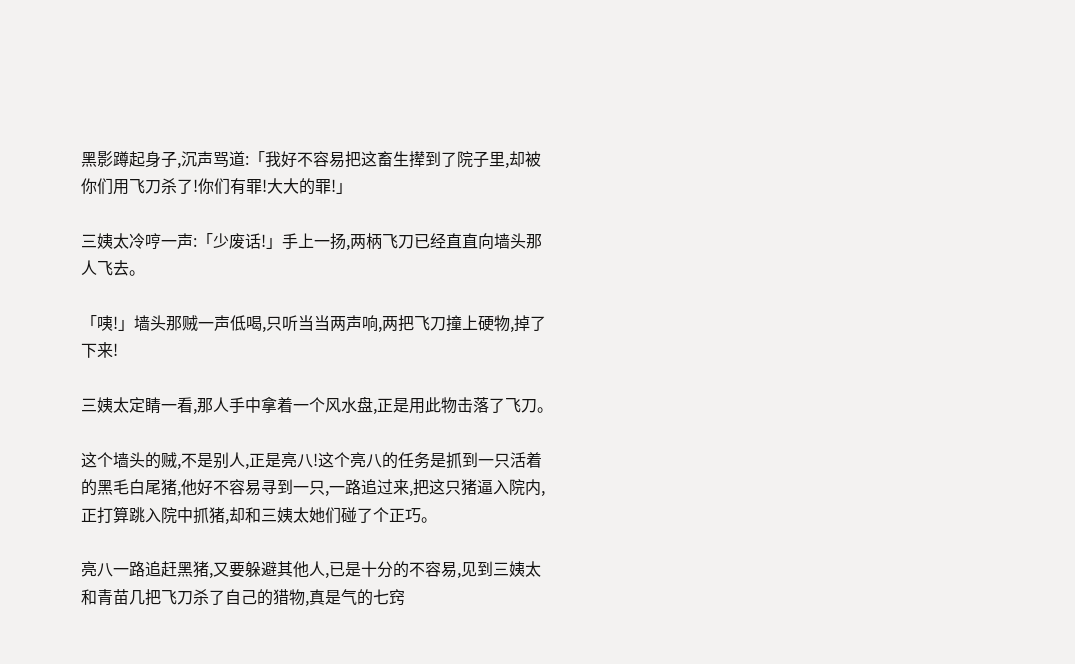黑影蹲起身子,沉声骂道:「我好不容易把这畜生撵到了院子里,却被你们用飞刀杀了!你们有罪!大大的罪!」

三姨太冷哼一声:「少废话!」手上一扬,两柄飞刀已经直直向墙头那人飞去。

「咦!」墙头那贼一声低喝,只听当当两声响,两把飞刀撞上硬物,掉了下来!

三姨太定睛一看,那人手中拿着一个风水盘,正是用此物击落了飞刀。

这个墙头的贼,不是别人,正是亮八!这个亮八的任务是抓到一只活着的黑毛白尾猪,他好不容易寻到一只,一路追过来,把这只猪逼入院内,正打算跳入院中抓猪,却和三姨太她们碰了个正巧。

亮八一路追赶黑猪,又要躲避其他人,已是十分的不容易,见到三姨太和青苗几把飞刀杀了自己的猎物,真是气的七窍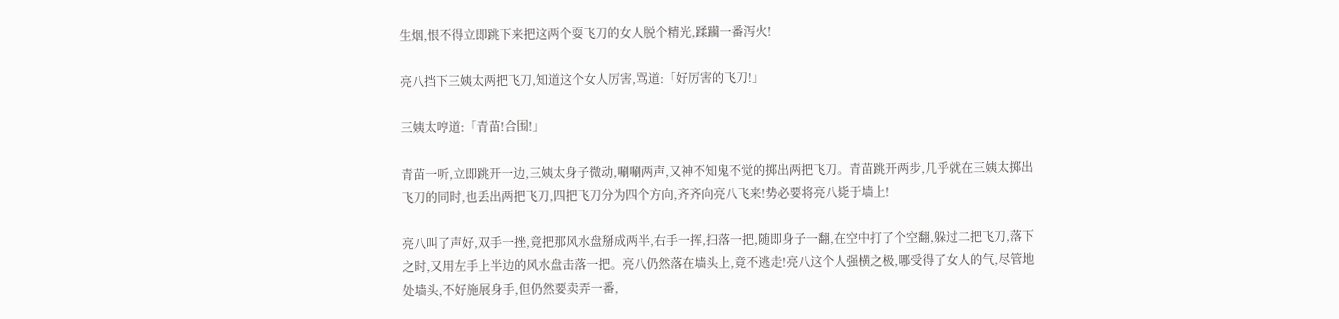生烟,恨不得立即跳下来把这两个耍飞刀的女人脱个精光,蹂躏一番泻火!

亮八挡下三姨太两把飞刀,知道这个女人厉害,骂道:「好厉害的飞刀!」

三姨太哼道:「青苗!合围!」

青苗一听,立即跳开一边,三姨太身子微动,唰唰两声,又神不知鬼不觉的掷出两把飞刀。青苗跳开两步,几乎就在三姨太掷出飞刀的同时,也丢出两把飞刀,四把飞刀分为四个方向,齐齐向亮八飞来!势必要将亮八毙于墙上!

亮八叫了声好,双手一挫,竟把那风水盘掰成两半,右手一挥,扫落一把,随即身子一翻,在空中打了个空翻,躲过二把飞刀,落下之时,又用左手上半边的风水盘击落一把。亮八仍然落在墙头上,竟不逃走!亮八这个人强横之极,哪受得了女人的气,尽管地处墙头,不好施展身手,但仍然要卖弄一番,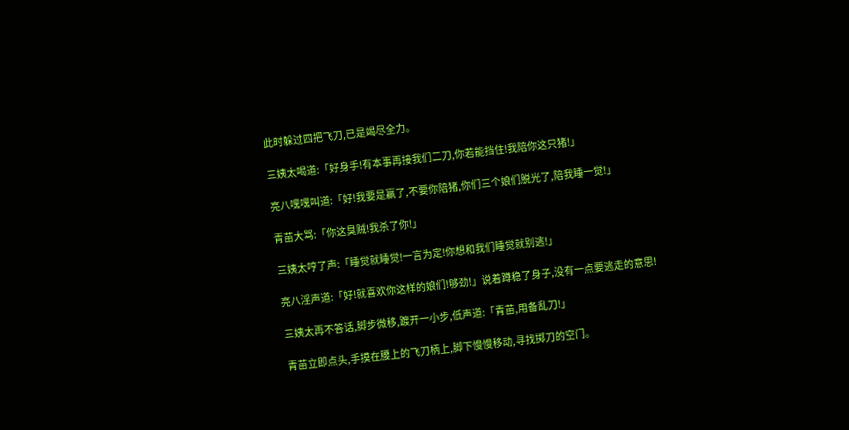此时躲过四把飞刀,已是竭尽全力。

三姨太喝道:「好身手!有本事再接我们二刀,你若能挡住!我陪你这只猪!」

亮八嘿嘿叫道:「好!我要是赢了,不要你陪猪,你们三个娘们脱光了,陪我睡一觉!」

青苗大骂:「你这臭贼!我杀了你!」

三姨太哼了声:「睡觉就睡觉!一言为定!你想和我们睡觉就别逃!」

亮八淫声道:「好!就喜欢你这样的娘们!够劲!」说着蹲稳了身子,没有一点要逃走的意思!

三姨太再不答话,脚步微移,踱开一小步,低声道:「青苗,用备乱刀!」

青苗立即点头,手摸在腰上的飞刀柄上,脚下慢慢移动,寻找掷刀的空门。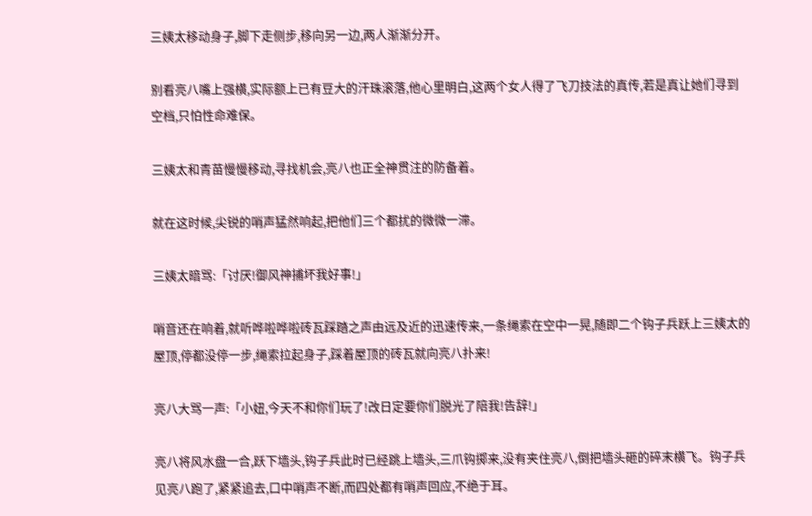三姨太移动身子,脚下走侧步,移向另一边,两人渐渐分开。

别看亮八嘴上强横,实际额上已有豆大的汗珠滚落,他心里明白,这两个女人得了飞刀技法的真传,若是真让她们寻到空档,只怕性命难保。

三姨太和青苗慢慢移动,寻找机会,亮八也正全神贯注的防备着。

就在这时候,尖锐的哨声猛然响起,把他们三个都扰的微微一滞。

三姨太暗骂:「讨厌!御风神捕坏我好事!」

哨音还在响着,就听哗啦哗啦砖瓦踩踏之声由远及近的迅速传来,一条绳索在空中一晃,随即二个钩子兵跃上三姨太的屋顶,停都没停一步,绳索拉起身子,踩着屋顶的砖瓦就向亮八扑来!

亮八大骂一声:「小妞,今天不和你们玩了!改日定要你们脱光了陪我!告辞!」

亮八将风水盘一合,跃下墙头,钩子兵此时已经跳上墙头,三爪钩掷来,没有夹住亮八,倒把墙头砸的碎末横飞。钩子兵见亮八跑了,紧紧追去,口中哨声不断,而四处都有哨声回应,不绝于耳。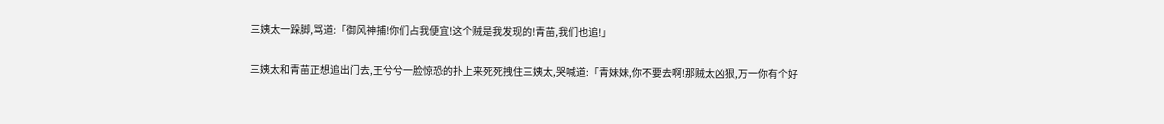三姨太一跺脚,骂道:「御风神捕!你们占我便宜!这个贼是我发现的!青苗,我们也追!」

三姨太和青苗正想追出门去,王兮兮一脸惊恐的扑上来死死拽住三姨太,哭喊道:「青妹妹,你不要去啊!那贼太凶狠,万一你有个好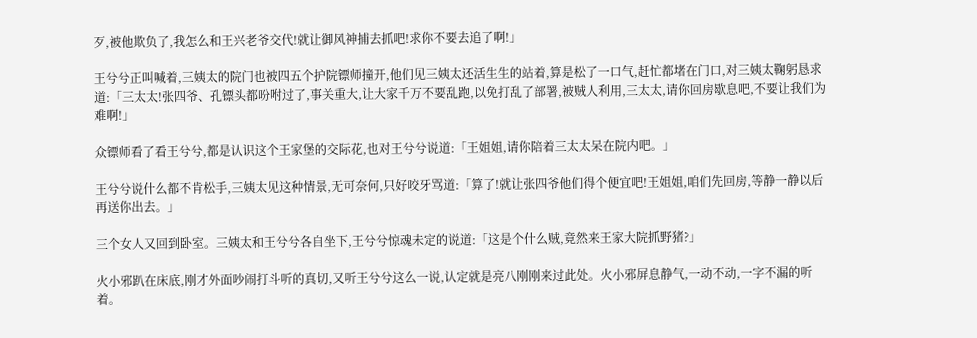歹,被他欺负了,我怎么和王兴老爷交代!就让御风神捕去抓吧!求你不要去追了啊!」

王兮兮正叫喊着,三姨太的院门也被四五个护院镖师撞开,他们见三姨太还活生生的站着,算是松了一口气,赶忙都堵在门口,对三姨太鞠躬恳求道:「三太太!张四爷、孔镖头都吩咐过了,事关重大,让大家千万不要乱跑,以免打乱了部署,被贼人利用,三太太,请你回房歇息吧,不要让我们为难啊!」

众镖师看了看王兮兮,都是认识这个王家堡的交际花,也对王兮兮说道:「王姐姐,请你陪着三太太呆在院内吧。」

王兮兮说什么都不肯松手,三姨太见这种情景,无可奈何,只好咬牙骂道:「算了!就让张四爷他们得个便宜吧!王姐姐,咱们先回房,等静一静以后再送你出去。」

三个女人又回到卧室。三姨太和王兮兮各自坐下,王兮兮惊魂未定的说道:「这是个什么贼,竟然来王家大院抓野猪?」

火小邪趴在床底,刚才外面吵闹打斗听的真切,又听王兮兮这么一说,认定就是亮八刚刚来过此处。火小邪屏息静气,一动不动,一字不漏的听着。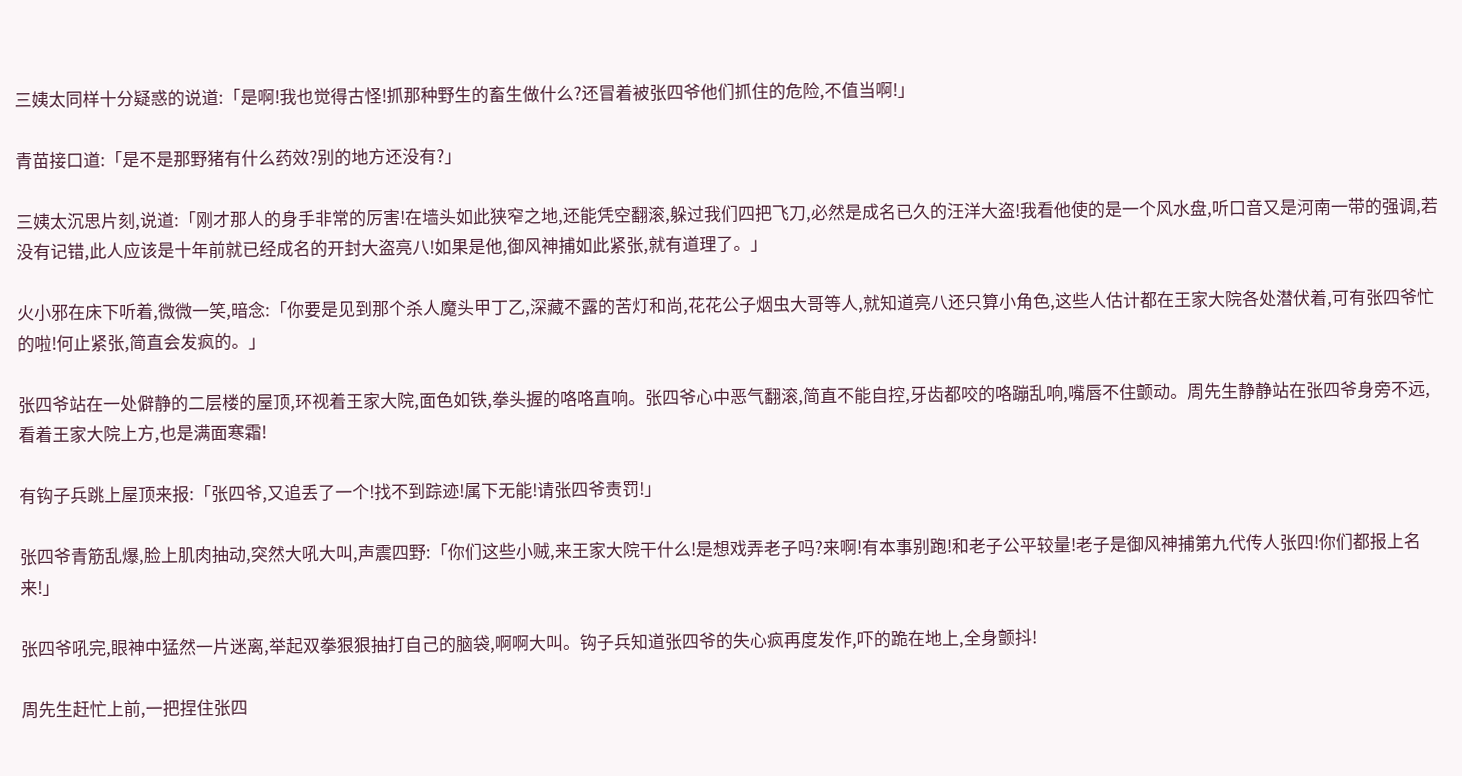三姨太同样十分疑惑的说道:「是啊!我也觉得古怪!抓那种野生的畜生做什么?还冒着被张四爷他们抓住的危险,不值当啊!」

青苗接口道:「是不是那野猪有什么药效?别的地方还没有?」

三姨太沉思片刻,说道:「刚才那人的身手非常的厉害!在墙头如此狭窄之地,还能凭空翻滚,躲过我们四把飞刀,必然是成名已久的汪洋大盗!我看他使的是一个风水盘,听口音又是河南一带的强调,若没有记错,此人应该是十年前就已经成名的开封大盗亮八!如果是他,御风神捕如此紧张,就有道理了。」

火小邪在床下听着,微微一笑,暗念:「你要是见到那个杀人魔头甲丁乙,深藏不露的苦灯和尚,花花公子烟虫大哥等人,就知道亮八还只算小角色,这些人估计都在王家大院各处潜伏着,可有张四爷忙的啦!何止紧张,简直会发疯的。」

张四爷站在一处僻静的二层楼的屋顶,环视着王家大院,面色如铁,拳头握的咯咯直响。张四爷心中恶气翻滚,简直不能自控,牙齿都咬的咯蹦乱响,嘴唇不住颤动。周先生静静站在张四爷身旁不远,看着王家大院上方,也是满面寒霜!

有钩子兵跳上屋顶来报:「张四爷,又追丢了一个!找不到踪迹!属下无能!请张四爷责罚!」

张四爷青筋乱爆,脸上肌肉抽动,突然大吼大叫,声震四野:「你们这些小贼,来王家大院干什么!是想戏弄老子吗?来啊!有本事别跑!和老子公平较量!老子是御风神捕第九代传人张四!你们都报上名来!」

张四爷吼完,眼神中猛然一片迷离,举起双拳狠狠抽打自己的脑袋,啊啊大叫。钩子兵知道张四爷的失心疯再度发作,吓的跪在地上,全身颤抖!

周先生赶忙上前,一把捏住张四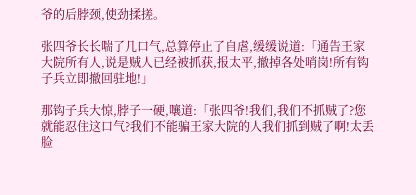爷的后脖颈,使劲揉搓。

张四爷长长喘了几口气,总算停止了自虐,缓缓说道:「通告王家大院所有人,说是贼人已经被抓获,报太平,撤掉各处哨岗!所有钩子兵立即撤回驻地!」

那钩子兵大惊,脖子一硬,嚷道:「张四爷!我们,我们不抓贼了?您就能忍住这口气?我们不能骗王家大院的人我们抓到贼了啊!太丢脸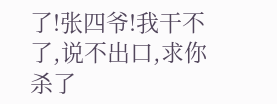了!张四爷!我干不了,说不出口,求你杀了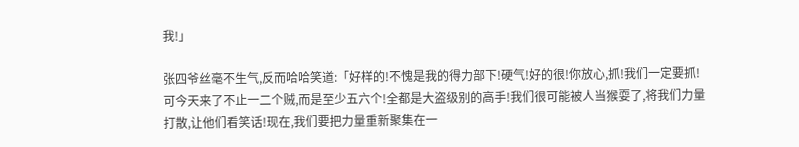我!」

张四爷丝毫不生气,反而哈哈笑道:「好样的!不愧是我的得力部下!硬气!好的很!你放心,抓!我们一定要抓!可今天来了不止一二个贼,而是至少五六个!全都是大盗级别的高手!我们很可能被人当猴耍了,将我们力量打散,让他们看笑话!现在,我们要把力量重新聚集在一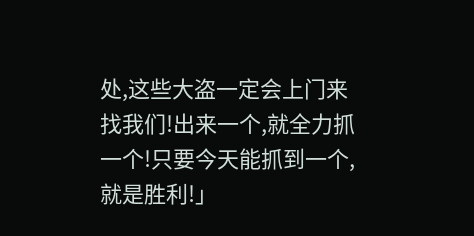处,这些大盗一定会上门来找我们!出来一个,就全力抓一个!只要今天能抓到一个,就是胜利!」